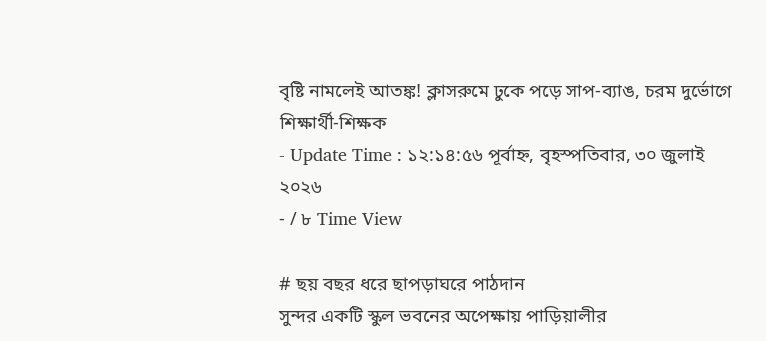বৃষ্টি নামলেই আতঙ্ক! ক্লাসরুমে ঢুকে পড়ে সাপ-ব্যাঙ, চরম দুর্ভোগে শিক্ষার্থী-শিক্ষক
- Update Time : ১২:১৪:৫৬ পূর্বাহ্ন, বৃহস্পতিবার, ৩০ জুলাই ২০২৬
- / ৮ Time View

# ছয় বছর ধরে ছাপড়াঘরে পাঠদান
সুন্দর একটি স্কুল ভবনের অপেক্ষায় পাড়িয়ালীর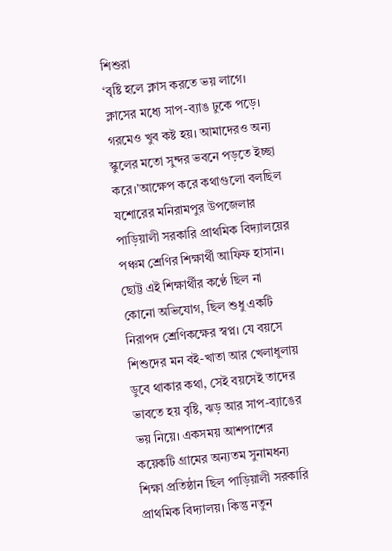শিশুরা
‘বৃষ্টি হলে ক্লাস করতে ভয় লাগে। ক্লাসের মধ্যে সাপ-ব্যাঙ ঢুকে পড়ে। গরমেও খুব কষ্ট হয়। আমাদেরও অন্য স্কুলের মতো সুন্দর ভবনে পড়তে ইচ্ছা করে।’আক্ষেপ করে কথাগুলো বলছিল যশোরের মনিরামপুর উপজেলার পাড়িয়ালী সরকারি প্রাথমিক বিদ্যালয়ের পঞ্চম শ্রেণির শিক্ষার্থী আফিফ হাসান। ছোট্ট এই শিক্ষার্থীর কণ্ঠে ছিল না কোনো অভিযোগ, ছিল শুধু একটি নিরাপদ শ্রেণিকক্ষের স্বপ্ন। যে বয়সে শিশুদের মন বই-খাতা আর খেলাধুলায় ডুবে থাকার কথা, সেই বয়সেই তাদের ভাবতে হয় বৃষ্টি, ঝড় আর সাপ-ব্যাঙের ভয় নিয়ে। একসময় আশপাশের কয়েকটি গ্রামের অন্যতম সুনামধন্য শিক্ষা প্রতিষ্ঠান ছিল পাড়িয়ালী সরকারি প্রাথমিক বিদ্যালয়। কিন্তু নতুন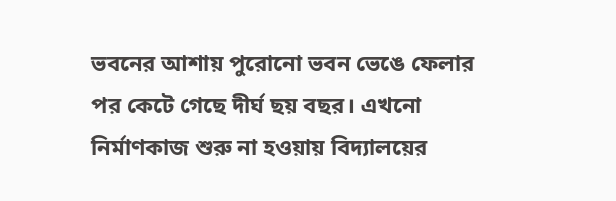ভবনের আশায় পুরোনো ভবন ভেঙে ফেলার পর কেটে গেছে দীর্ঘ ছয় বছর। এখনো নির্মাণকাজ শুরু না হওয়ায় বিদ্যালয়ের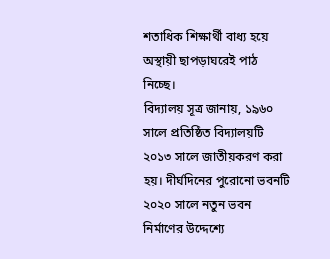শতাধিক শিক্ষার্থী বাধ্য হয়ে অস্থায়ী ছাপড়াঘরেই পাঠ নিচ্ছে।
বিদ্যালয় সূত্র জানায়, ১৯৬০ সালে প্রতিষ্ঠিত বিদ্যালয়টি ২০১৩ সালে জাতীয়করণ করা হয়। দীর্ঘদিনের পুরোনো ভবনটি ২০২০ সালে নতুন ভবন নির্মাণের উদ্দেশ্যে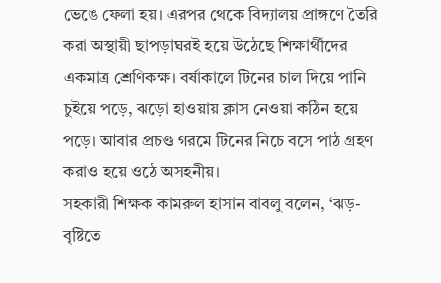ভেঙে ফেলা হয়। এরপর থেকে বিদ্যালয় প্রাঙ্গণে তৈরি করা অস্থায়ী ছাপড়াঘরই হয়ে উঠেছে শিক্ষার্থীদের একমাত্র শ্রেণিকক্ষ। বর্ষাকালে টিনের চাল দিয়ে পানি চুইয়ে পড়ে, ঝড়ো হাওয়ায় ক্লাস নেওয়া কঠিন হয়ে পড়ে। আবার প্রচণ্ড গরমে টিনের নিচে বসে পাঠ গ্রহণ করাও হয়ে ওঠে অসহনীয়।
সহকারী শিক্ষক কামরুল হাসান বাবলু বলেন, ‘ঝড়-বৃষ্টিতে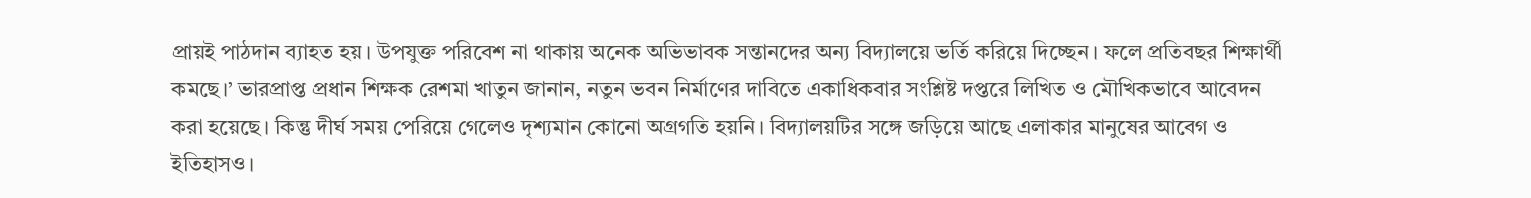প্রায়ই পাঠদান ব্যাহত হয়। উপযুক্ত পরিবেশ না থাকায় অনেক অভিভাবক সন্তানদের অন্য বিদ্যালয়ে ভর্তি করিয়ে দিচ্ছেন। ফলে প্রতিবছর শিক্ষার্থী কমছে।’ ভারপ্রাপ্ত প্রধান শিক্ষক রেশমা খাতুন জানান, নতুন ভবন নির্মাণের দাবিতে একাধিকবার সংশ্লিষ্ট দপ্তরে লিখিত ও মৌখিকভাবে আবেদন করা হয়েছে। কিন্তু দীর্ঘ সময় পেরিয়ে গেলেও দৃশ্যমান কোনো অগ্রগতি হয়নি। বিদ্যালয়টির সঙ্গে জড়িয়ে আছে এলাকার মানুষের আবেগ ও ইতিহাসও।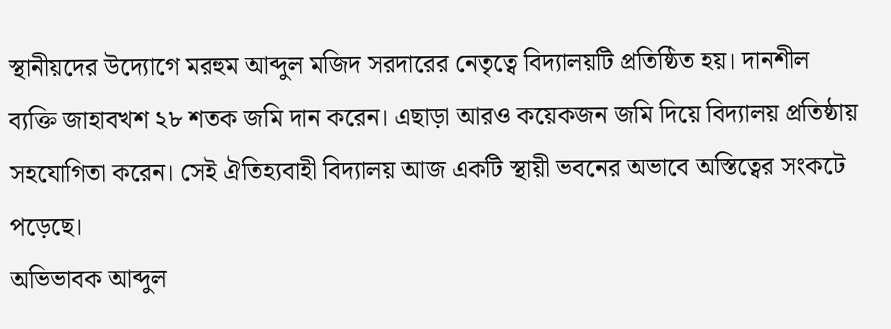স্থানীয়দের উদ্যোগে মরহুম আব্দুল মজিদ সরদারের নেতৃত্বে বিদ্যালয়টি প্রতিষ্ঠিত হয়। দানশীল ব্যক্তি জাহাবখশ ২৮ শতক জমি দান করেন। এছাড়া আরও কয়েকজন জমি দিয়ে বিদ্যালয় প্রতিষ্ঠায় সহযোগিতা করেন। সেই ঐতিহ্যবাহী বিদ্যালয় আজ একটি স্থায়ী ভবনের অভাবে অস্তিত্বের সংকটে পড়েছে।
অভিভাবক আব্দুল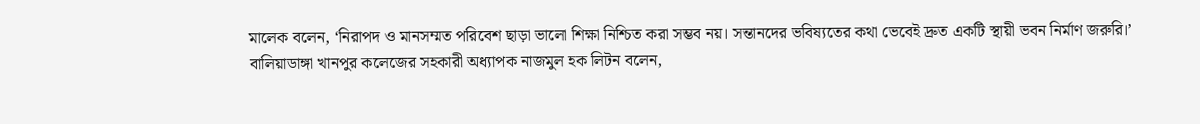মালেক বলেন, ‘নিরাপদ ও মানসম্মত পরিবেশ ছাড়া ভালো শিক্ষা নিশ্চিত করা সম্ভব নয়। সন্তানদের ভবিষ্যতের কথা ভেবেই দ্রুত একটি স্থায়ী ভবন নির্মাণ জরুরি।’
বালিয়াডাঙ্গা খানপুর কলেজের সহকারী অধ্যাপক নাজমুল হক লিটন বলেন,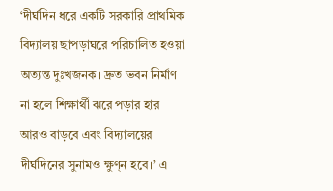‘দীর্ঘদিন ধরে একটি সরকারি প্রাথমিক বিদ্যালয় ছাপড়াঘরে পরিচালিত হওয়া অত্যন্ত দুঃখজনক। দ্রুত ভবন নির্মাণ না হলে শিক্ষার্থী ঝরে পড়ার হার আরও বাড়বে এবং বিদ্যালয়ের দীর্ঘদিনের সুনামও ক্ষুণ্ন হবে।’ এ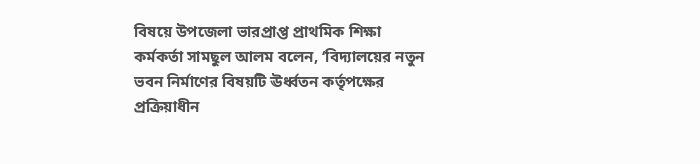বিষয়ে উপজেলা ভারপ্রাপ্ত প্রাথমিক শিক্ষা কর্মকর্তা সামছুল আলম বলেন, ‘বিদ্যালয়ের নতুন ভবন নির্মাণের বিষয়টি ঊর্ধ্বতন কর্তৃপক্ষের প্রক্রিয়াধীন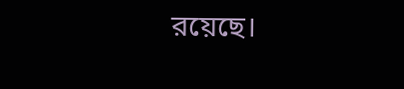রয়েছে।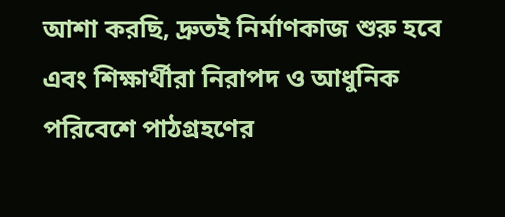আশা করছি, দ্রুতই নির্মাণকাজ শুরু হবে এবং শিক্ষার্থীরা নিরাপদ ও আধুনিক পরিবেশে পাঠগ্রহণের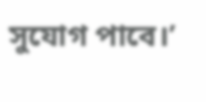সুযোগ পাবে।’